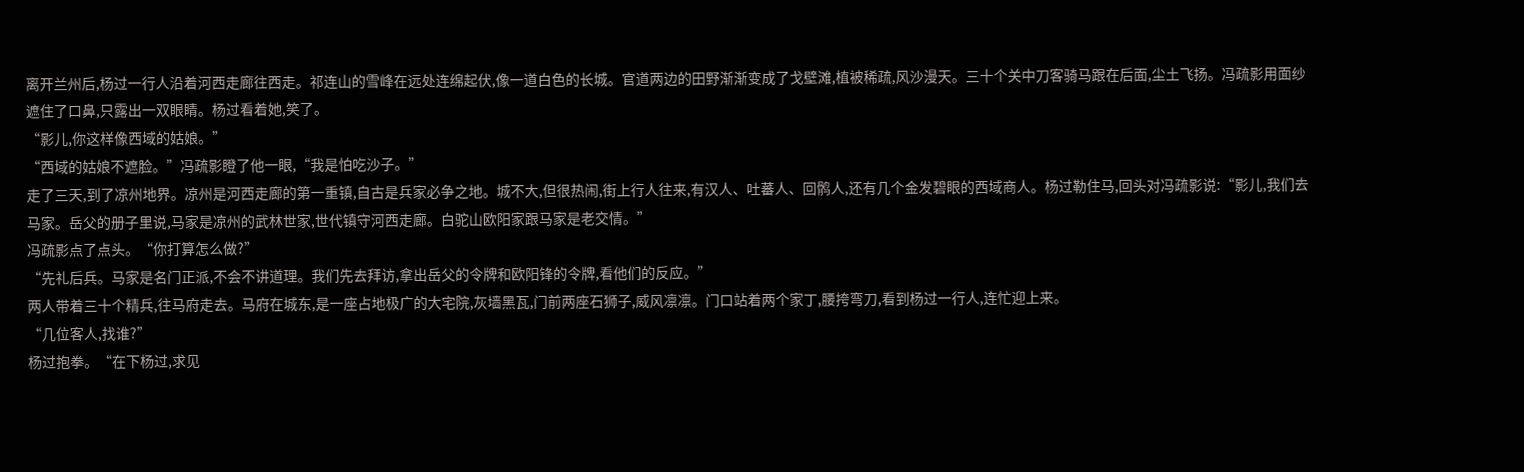离开兰州后,杨过一行人沿着河西走廊往西走。祁连山的雪峰在远处连绵起伏,像一道白色的长城。官道两边的田野渐渐变成了戈壁滩,植被稀疏,风沙漫天。三十个关中刀客骑马跟在后面,尘土飞扬。冯疏影用面纱遮住了口鼻,只露出一双眼睛。杨过看着她,笑了。
“影儿,你这样像西域的姑娘。”
“西域的姑娘不遮脸。”冯疏影瞪了他一眼,“我是怕吃沙子。”
走了三天,到了凉州地界。凉州是河西走廊的第一重镇,自古是兵家必争之地。城不大,但很热闹,街上行人往来,有汉人、吐蕃人、回鹘人,还有几个金发碧眼的西域商人。杨过勒住马,回头对冯疏影说:“影儿,我们去马家。岳父的册子里说,马家是凉州的武林世家,世代镇守河西走廊。白驼山欧阳家跟马家是老交情。”
冯疏影点了点头。“你打算怎么做?”
“先礼后兵。马家是名门正派,不会不讲道理。我们先去拜访,拿出岳父的令牌和欧阳锋的令牌,看他们的反应。”
两人带着三十个精兵,往马府走去。马府在城东,是一座占地极广的大宅院,灰墙黑瓦,门前两座石狮子,威风凛凛。门口站着两个家丁,腰挎弯刀,看到杨过一行人,连忙迎上来。
“几位客人,找谁?”
杨过抱拳。“在下杨过,求见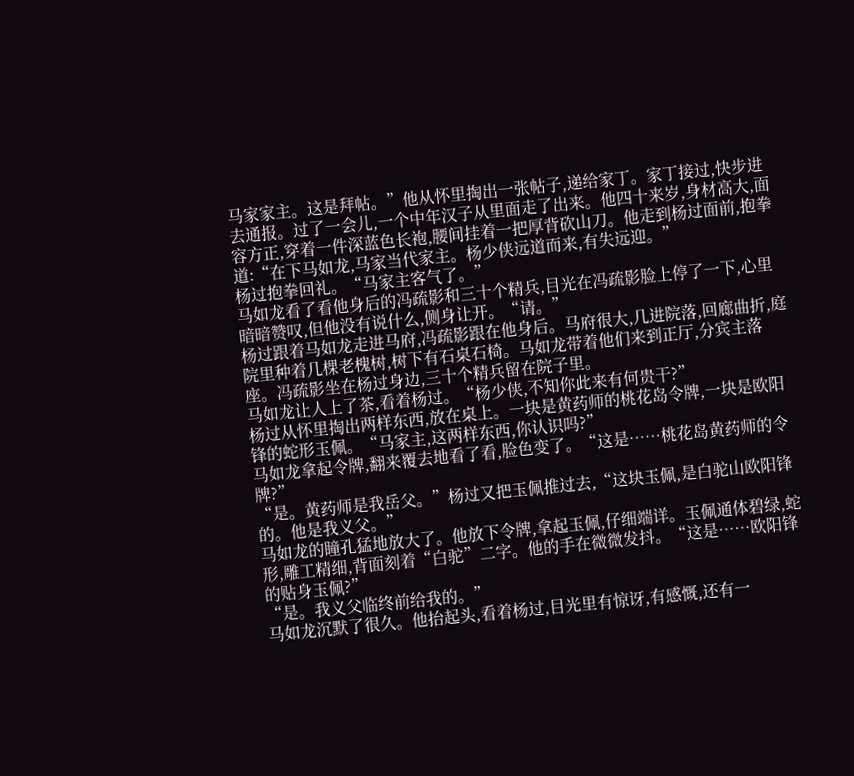马家家主。这是拜帖。”他从怀里掏出一张帖子,递给家丁。家丁接过,快步进去通报。过了一会儿,一个中年汉子从里面走了出来。他四十来岁,身材高大,面容方正,穿着一件深蓝色长袍,腰间挂着一把厚背砍山刀。他走到杨过面前,抱拳道:“在下马如龙,马家当代家主。杨少侠远道而来,有失远迎。”
杨过抱拳回礼。“马家主客气了。”
马如龙看了看他身后的冯疏影和三十个精兵,目光在冯疏影脸上停了一下,心里暗暗赞叹,但他没有说什么,侧身让开。“请。”
杨过跟着马如龙走进马府,冯疏影跟在他身后。马府很大,几进院落,回廊曲折,庭院里种着几棵老槐树,树下有石桌石椅。马如龙带着他们来到正厅,分宾主落座。冯疏影坐在杨过身边,三十个精兵留在院子里。
马如龙让人上了茶,看着杨过。“杨少侠,不知你此来有何贵干?”
杨过从怀里掏出两样东西,放在桌上。一块是黄药师的桃花岛令牌,一块是欧阳锋的蛇形玉佩。“马家主,这两样东西,你认识吗?”
马如龙拿起令牌,翻来覆去地看了看,脸色变了。“这是……桃花岛黄药师的令牌?”
“是。黄药师是我岳父。”杨过又把玉佩推过去,“这块玉佩,是白驼山欧阳锋的。他是我义父。”
马如龙的瞳孔猛地放大了。他放下令牌,拿起玉佩,仔细端详。玉佩通体碧绿,蛇形,雕工精细,背面刻着“白驼”二字。他的手在微微发抖。“这是……欧阳锋的贴身玉佩?”
“是。我义父临终前给我的。”
马如龙沉默了很久。他抬起头,看着杨过,目光里有惊讶,有感慨,还有一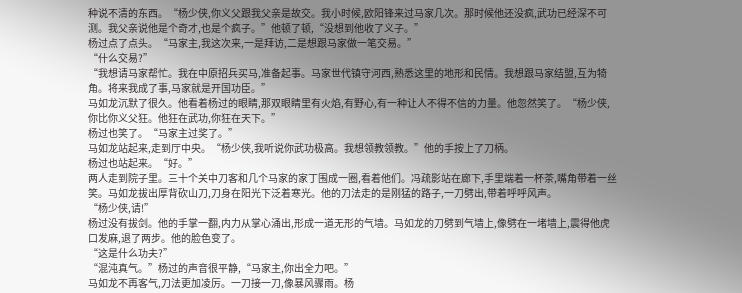种说不清的东西。“杨少侠,你义父跟我父亲是故交。我小时候,欧阳锋来过马家几次。那时候他还没疯,武功已经深不可测。我父亲说他是个奇才,也是个疯子。”他顿了顿,“没想到他收了义子。”
杨过点了点头。“马家主,我这次来,一是拜访,二是想跟马家做一笔交易。”
“什么交易?”
“我想请马家帮忙。我在中原招兵买马,准备起事。马家世代镇守河西,熟悉这里的地形和民情。我想跟马家结盟,互为犄角。将来我成了事,马家就是开国功臣。”
马如龙沉默了很久。他看着杨过的眼睛,那双眼睛里有火焰,有野心,有一种让人不得不信的力量。他忽然笑了。“杨少侠,你比你义父狂。他狂在武功,你狂在天下。”
杨过也笑了。“马家主过奖了。”
马如龙站起来,走到厅中央。“杨少侠,我听说你武功极高。我想领教领教。”他的手按上了刀柄。
杨过也站起来。“好。”
两人走到院子里。三十个关中刀客和几个马家的家丁围成一圈,看着他们。冯疏影站在廊下,手里端着一杯茶,嘴角带着一丝笑。马如龙拔出厚背砍山刀,刀身在阳光下泛着寒光。他的刀法走的是刚猛的路子,一刀劈出,带着呼呼风声。
“杨少侠,请!”
杨过没有拔剑。他的手掌一翻,内力从掌心涌出,形成一道无形的气墙。马如龙的刀劈到气墙上,像劈在一堵墙上,震得他虎口发麻,退了两步。他的脸色变了。
“这是什么功夫?”
“混沌真气。”杨过的声音很平静,“马家主,你出全力吧。”
马如龙不再客气,刀法更加凌厉。一刀接一刀,像暴风骤雨。杨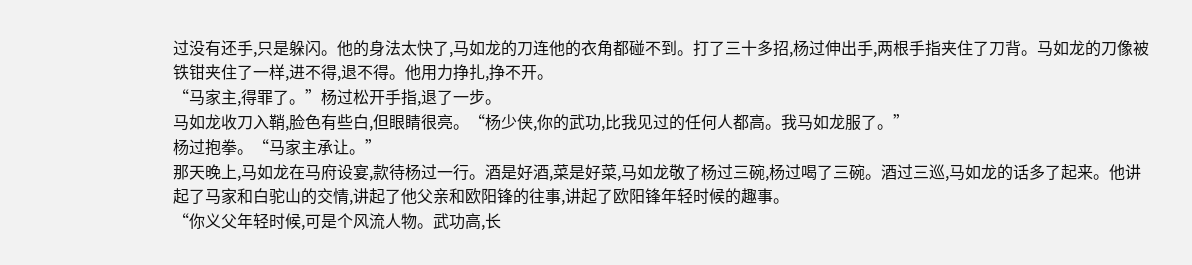过没有还手,只是躲闪。他的身法太快了,马如龙的刀连他的衣角都碰不到。打了三十多招,杨过伸出手,两根手指夹住了刀背。马如龙的刀像被铁钳夹住了一样,进不得,退不得。他用力挣扎,挣不开。
“马家主,得罪了。”杨过松开手指,退了一步。
马如龙收刀入鞘,脸色有些白,但眼睛很亮。“杨少侠,你的武功,比我见过的任何人都高。我马如龙服了。”
杨过抱拳。“马家主承让。”
那天晚上,马如龙在马府设宴,款待杨过一行。酒是好酒,菜是好菜,马如龙敬了杨过三碗,杨过喝了三碗。酒过三巡,马如龙的话多了起来。他讲起了马家和白驼山的交情,讲起了他父亲和欧阳锋的往事,讲起了欧阳锋年轻时候的趣事。
“你义父年轻时候,可是个风流人物。武功高,长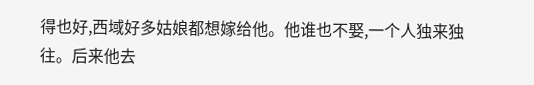得也好,西域好多姑娘都想嫁给他。他谁也不娶,一个人独来独往。后来他去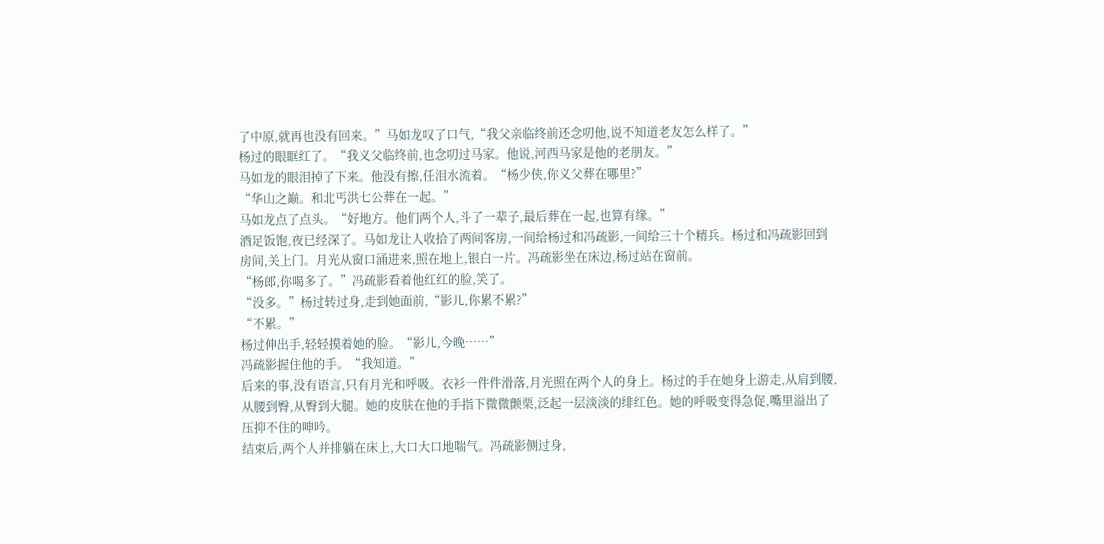了中原,就再也没有回来。”马如龙叹了口气,“我父亲临终前还念叨他,说不知道老友怎么样了。”
杨过的眼眶红了。“我义父临终前,也念叨过马家。他说,河西马家是他的老朋友。”
马如龙的眼泪掉了下来。他没有擦,任泪水流着。“杨少侠,你义父葬在哪里?”
“华山之巅。和北丐洪七公葬在一起。”
马如龙点了点头。“好地方。他们两个人,斗了一辈子,最后葬在一起,也算有缘。”
酒足饭饱,夜已经深了。马如龙让人收拾了两间客房,一间给杨过和冯疏影,一间给三十个精兵。杨过和冯疏影回到房间,关上门。月光从窗口涌进来,照在地上,银白一片。冯疏影坐在床边,杨过站在窗前。
“杨郎,你喝多了。”冯疏影看着他红红的脸,笑了。
“没多。”杨过转过身,走到她面前,“影儿,你累不累?”
“不累。”
杨过伸出手,轻轻摸着她的脸。“影儿,今晚……”
冯疏影握住他的手。“我知道。”
后来的事,没有语言,只有月光和呼吸。衣衫一件件滑落,月光照在两个人的身上。杨过的手在她身上游走,从肩到腰,从腰到臀,从臀到大腿。她的皮肤在他的手指下微微颤栗,泛起一层淡淡的绯红色。她的呼吸变得急促,嘴里溢出了压抑不住的呻吟。
结束后,两个人并排躺在床上,大口大口地喘气。冯疏影侧过身,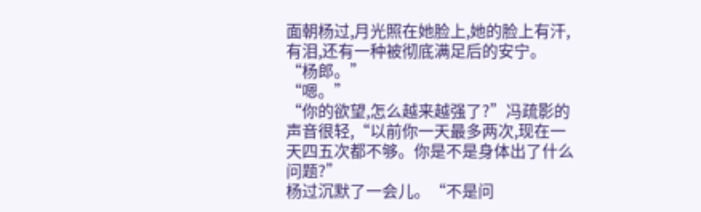面朝杨过,月光照在她脸上,她的脸上有汗,有泪,还有一种被彻底满足后的安宁。
“杨郎。”
“嗯。”
“你的欲望,怎么越来越强了?”冯疏影的声音很轻,“以前你一天最多两次,现在一天四五次都不够。你是不是身体出了什么问题?”
杨过沉默了一会儿。“不是问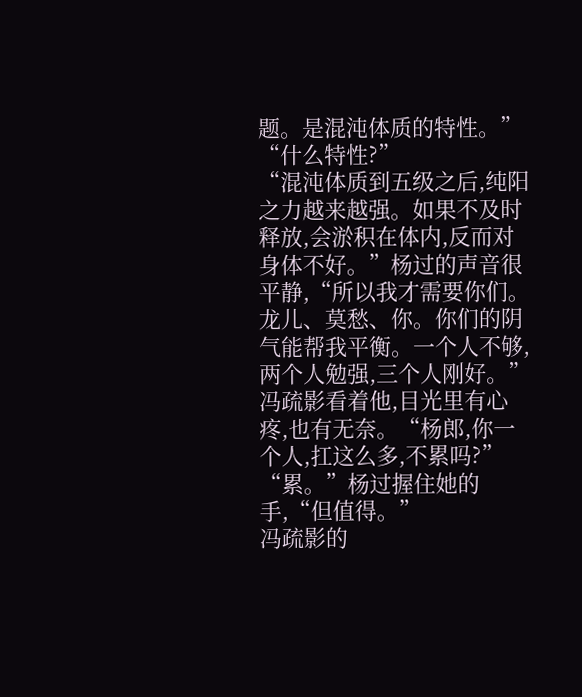题。是混沌体质的特性。”
“什么特性?”
“混沌体质到五级之后,纯阳之力越来越强。如果不及时释放,会淤积在体内,反而对身体不好。”杨过的声音很平静,“所以我才需要你们。龙儿、莫愁、你。你们的阴气能帮我平衡。一个人不够,两个人勉强,三个人刚好。”
冯疏影看着他,目光里有心疼,也有无奈。“杨郎,你一个人,扛这么多,不累吗?”
“累。”杨过握住她的手,“但值得。”
冯疏影的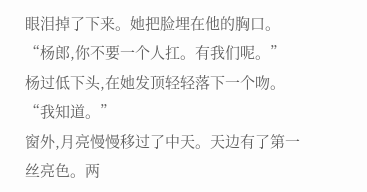眼泪掉了下来。她把脸埋在他的胸口。“杨郎,你不要一个人扛。有我们呢。”
杨过低下头,在她发顶轻轻落下一个吻。“我知道。”
窗外,月亮慢慢移过了中天。天边有了第一丝亮色。两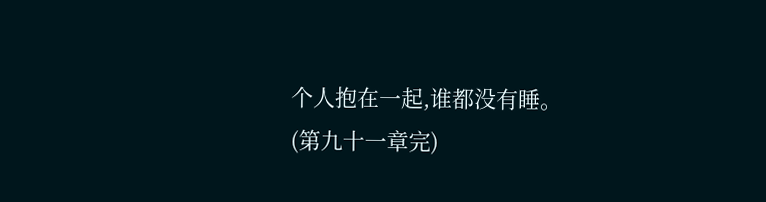个人抱在一起,谁都没有睡。
(第九十一章完)